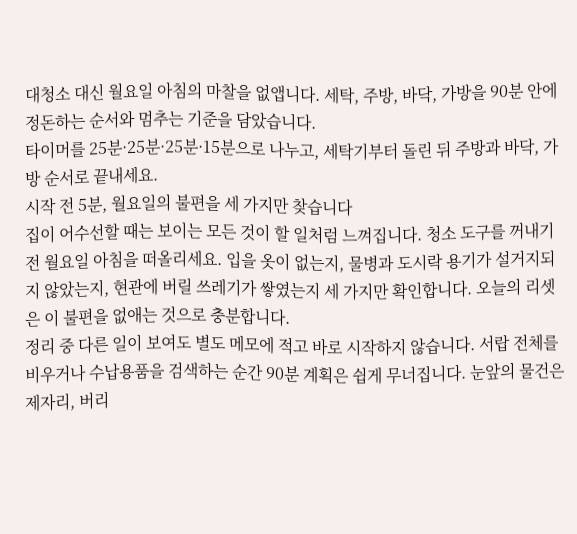대청소 대신 월요일 아침의 마찰을 없앱니다. 세탁, 주방, 바닥, 가방을 90분 안에 정돈하는 순서와 멈추는 기준을 담았습니다.
타이머를 25분·25분·25분·15분으로 나누고, 세탁기부터 돌린 뒤 주방과 바닥, 가방 순서로 끝내세요.
시작 전 5분, 월요일의 불편을 세 가지만 찾습니다
집이 어수선할 때는 보이는 모든 것이 할 일처럼 느껴집니다. 청소 도구를 꺼내기 전 월요일 아침을 떠올리세요. 입을 옷이 없는지, 물병과 도시락 용기가 설거지되지 않았는지, 현관에 버릴 쓰레기가 쌓였는지 세 가지만 확인합니다. 오늘의 리셋은 이 불편을 없애는 것으로 충분합니다.
정리 중 다른 일이 보여도 별도 메모에 적고 바로 시작하지 않습니다. 서랍 전체를 비우거나 수납용품을 검색하는 순간 90분 계획은 쉽게 무너집니다. 눈앞의 물건은 제자리, 버리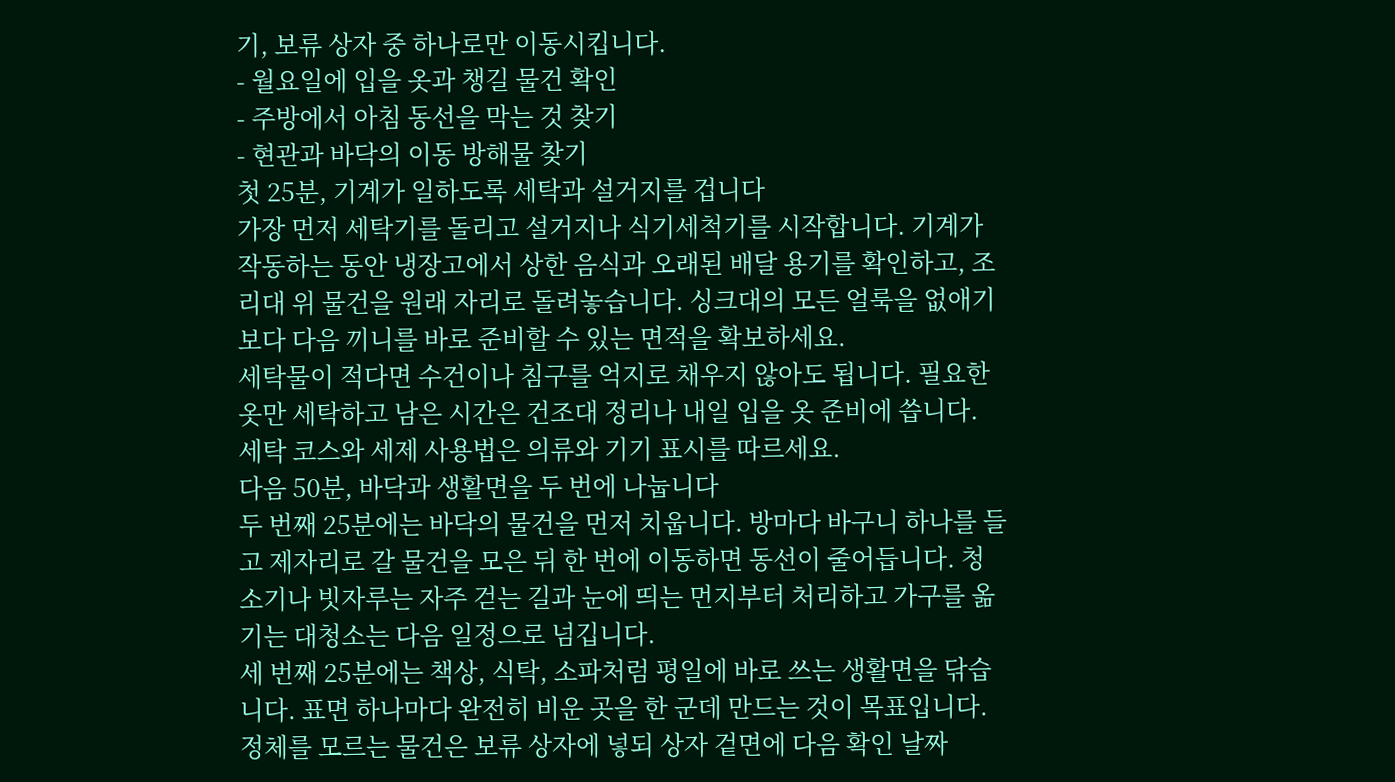기, 보류 상자 중 하나로만 이동시킵니다.
- 월요일에 입을 옷과 챙길 물건 확인
- 주방에서 아침 동선을 막는 것 찾기
- 현관과 바닥의 이동 방해물 찾기
첫 25분, 기계가 일하도록 세탁과 설거지를 겁니다
가장 먼저 세탁기를 돌리고 설거지나 식기세척기를 시작합니다. 기계가 작동하는 동안 냉장고에서 상한 음식과 오래된 배달 용기를 확인하고, 조리대 위 물건을 원래 자리로 돌려놓습니다. 싱크대의 모든 얼룩을 없애기보다 다음 끼니를 바로 준비할 수 있는 면적을 확보하세요.
세탁물이 적다면 수건이나 침구를 억지로 채우지 않아도 됩니다. 필요한 옷만 세탁하고 남은 시간은 건조대 정리나 내일 입을 옷 준비에 씁니다. 세탁 코스와 세제 사용법은 의류와 기기 표시를 따르세요.
다음 50분, 바닥과 생활면을 두 번에 나눕니다
두 번째 25분에는 바닥의 물건을 먼저 치웁니다. 방마다 바구니 하나를 들고 제자리로 갈 물건을 모은 뒤 한 번에 이동하면 동선이 줄어듭니다. 청소기나 빗자루는 자주 걷는 길과 눈에 띄는 먼지부터 처리하고 가구를 옮기는 대청소는 다음 일정으로 넘깁니다.
세 번째 25분에는 책상, 식탁, 소파처럼 평일에 바로 쓰는 생활면을 닦습니다. 표면 하나마다 완전히 비운 곳을 한 군데 만드는 것이 목표입니다. 정체를 모르는 물건은 보류 상자에 넣되 상자 겉면에 다음 확인 날짜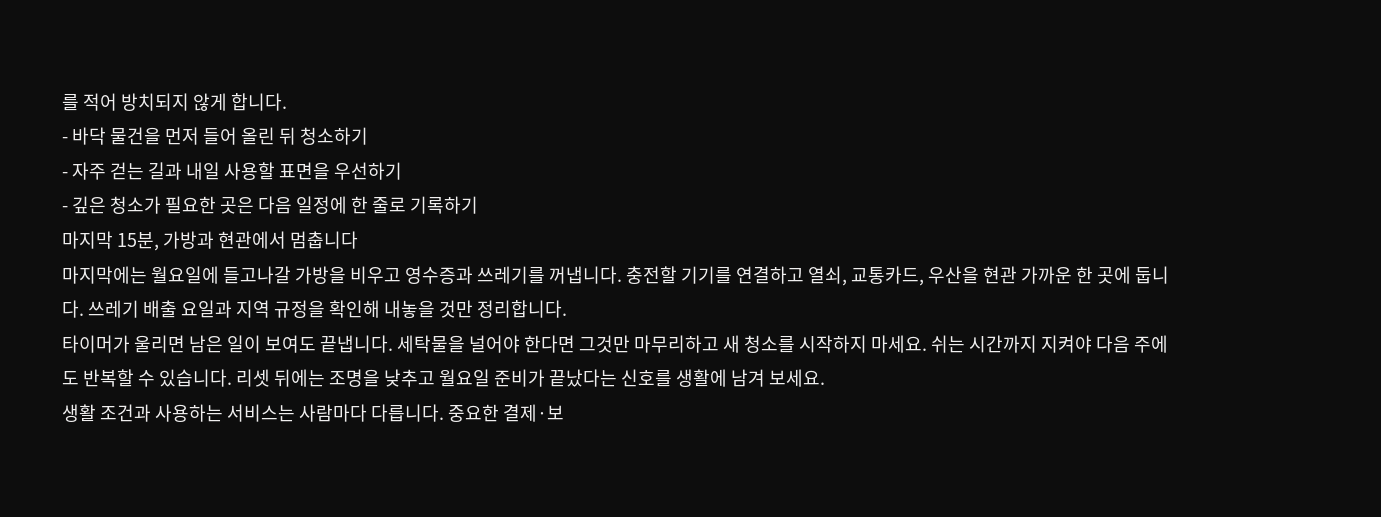를 적어 방치되지 않게 합니다.
- 바닥 물건을 먼저 들어 올린 뒤 청소하기
- 자주 걷는 길과 내일 사용할 표면을 우선하기
- 깊은 청소가 필요한 곳은 다음 일정에 한 줄로 기록하기
마지막 15분, 가방과 현관에서 멈춥니다
마지막에는 월요일에 들고나갈 가방을 비우고 영수증과 쓰레기를 꺼냅니다. 충전할 기기를 연결하고 열쇠, 교통카드, 우산을 현관 가까운 한 곳에 둡니다. 쓰레기 배출 요일과 지역 규정을 확인해 내놓을 것만 정리합니다.
타이머가 울리면 남은 일이 보여도 끝냅니다. 세탁물을 널어야 한다면 그것만 마무리하고 새 청소를 시작하지 마세요. 쉬는 시간까지 지켜야 다음 주에도 반복할 수 있습니다. 리셋 뒤에는 조명을 낮추고 월요일 준비가 끝났다는 신호를 생활에 남겨 보세요.
생활 조건과 사용하는 서비스는 사람마다 다릅니다. 중요한 결제·보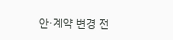안·계약 변경 전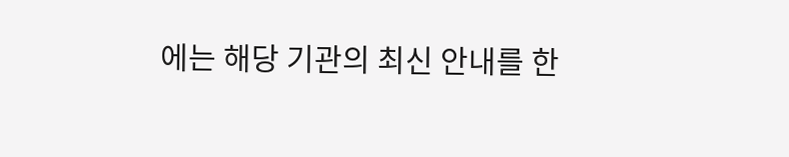에는 해당 기관의 최신 안내를 한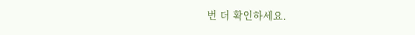번 더 확인하세요.